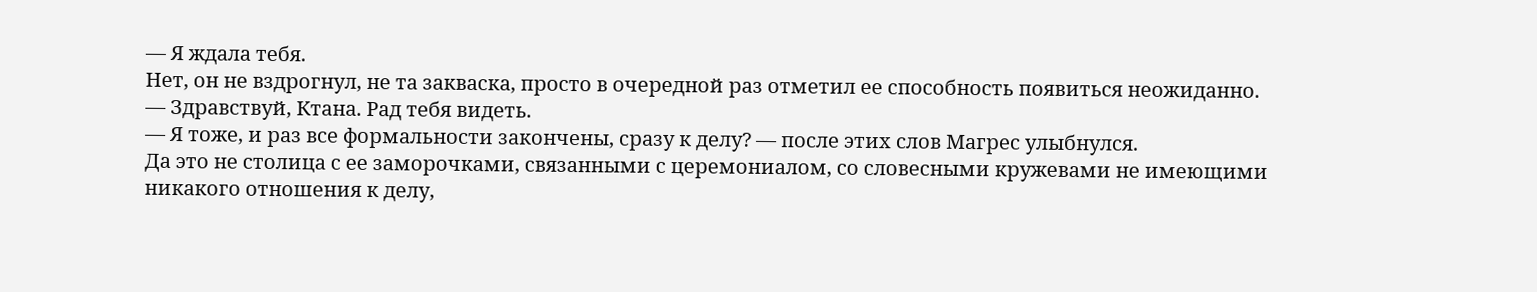— Я ждала тебя.
Нет, он не вздрогнул, не та закваска, просто в очередной раз отметил ее способность появиться неожиданно.
— Здравствуй, Ктана. Рад тебя видеть.
— Я тоже, и раз все формальности закончены, сразу к делу? — после этих слов Магрес улыбнулся.
Да это не столица с ее заморочками, связанными с церемониалом, со словесными кружевами не имеющими никакого отношения к делу,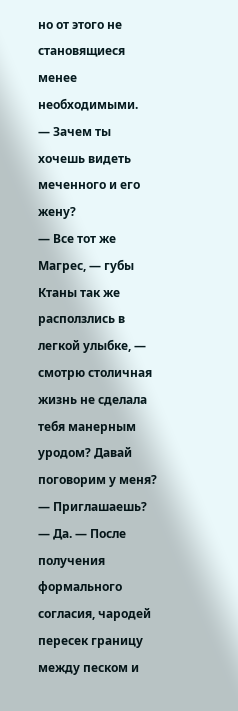но от этого не становящиеся менее необходимыми.
— Зачем ты хочешь видеть меченного и его жену?
— Все тот же Магрес, — губы Ктаны так же расползлись в легкой улыбке, — смотрю столичная жизнь не сделала тебя манерным уродом? Давай поговорим у меня?
— Приглашаешь?
— Да. — После получения формального согласия, чародей пересек границу между песком и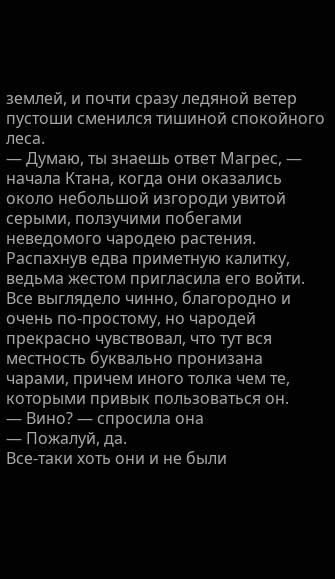землей, и почти сразу ледяной ветер пустоши сменился тишиной спокойного леса.
— Думаю, ты знаешь ответ Магрес, — начала Ктана, когда они оказались около небольшой изгороди увитой серыми, ползучими побегами неведомого чародею растения.
Распахнув едва приметную калитку, ведьма жестом пригласила его войти. Все выглядело чинно, благородно и очень по-простому, но чародей прекрасно чувствовал, что тут вся местность буквально пронизана чарами, причем иного толка чем те, которыми привык пользоваться он.
— Вино? — спросила она
— Пожалуй, да.
Все-таки хоть они и не были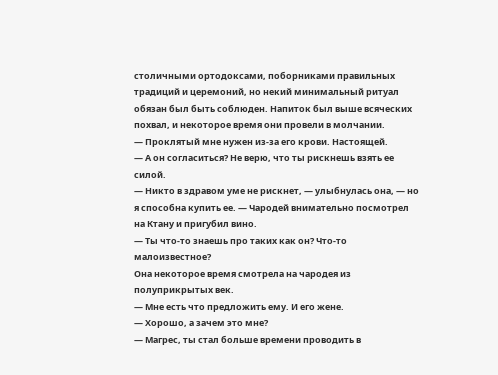столичными ортодоксами, поборниками правильных традиций и церемоний, но некий минимальный ритуал обязан был быть соблюден. Напиток был выше всяческих похвал, и некоторое время они провели в молчании.
— Проклятый мне нужен из-за его крови. Настоящей.
— А он согласиться? Не верю, что ты рискнешь взять ее силой.
— Никто в здравом уме не рискнет, — улыбнулась она, — но я способна купить ее. — Чародей внимательно посмотрел на Ктану и пригубил вино.
— Ты что-то знаешь про таких как он? Что-то малоизвестное?
Она некоторое время смотрела на чародея из полуприкрытых век.
— Мне есть что предложить ему. И его жене.
— Хорошо, а зачем это мне?
— Магрес, ты стал больше времени проводить в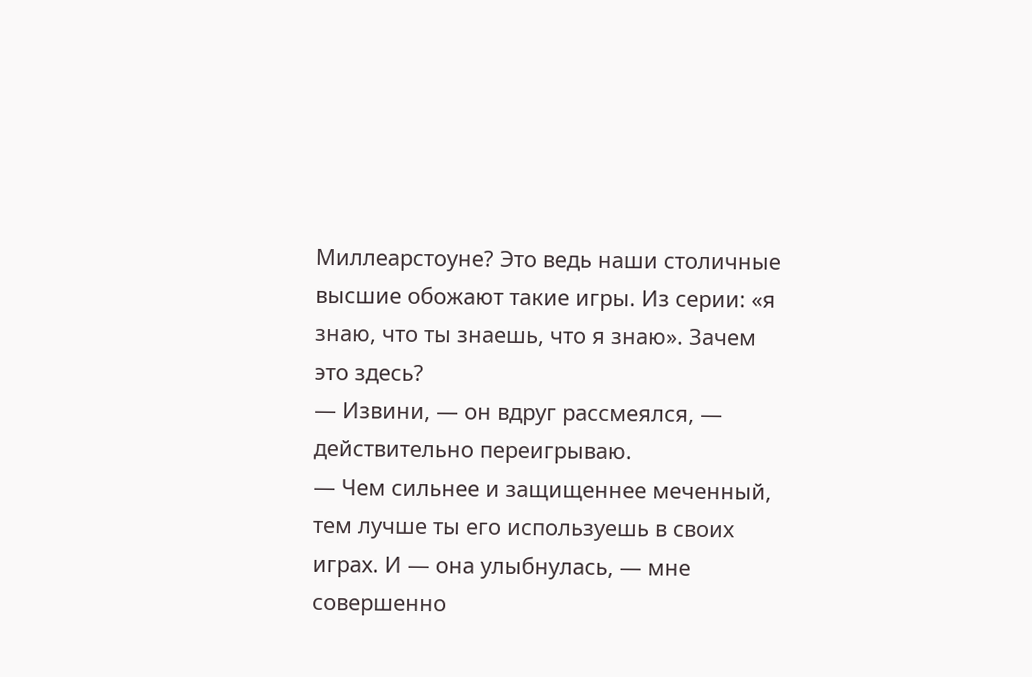Миллеарстоуне? Это ведь наши столичные высшие обожают такие игры. Из серии: «я знаю, что ты знаешь, что я знаю». Зачем это здесь?
— Извини, — он вдруг рассмеялся, — действительно переигрываю.
— Чем сильнее и защищеннее меченный, тем лучше ты его используешь в своих играх. И — она улыбнулась, — мне совершенно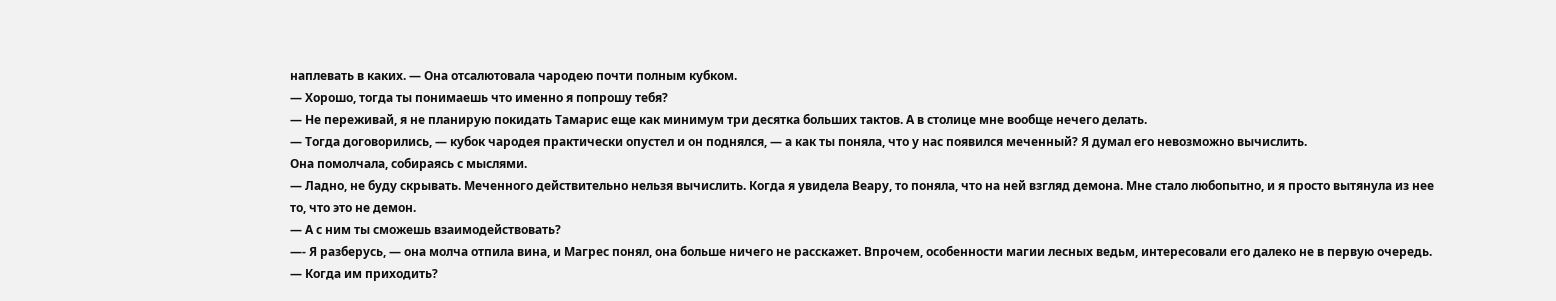наплевать в каких. — Она отсалютовала чародею почти полным кубком.
— Хорошо, тогда ты понимаешь что именно я попрошу тебя?
— Не переживай, я не планирую покидать Тамарис еще как минимум три десятка больших тактов. А в столице мне вообще нечего делать.
— Тогда договорились, — кубок чародея практически опустел и он поднялся, — а как ты поняла, что у нас появился меченный? Я думал его невозможно вычислить.
Она помолчала, собираясь с мыслями.
— Ладно, не буду скрывать. Меченного действительно нельзя вычислить. Когда я увидела Веару, то поняла, что на ней взгляд демона. Мне стало любопытно, и я просто вытянула из нее то, что это не демон.
— А с ним ты сможешь взаимодействовать?
—- Я разберусь, — она молча отпила вина, и Магрес понял, она больше ничего не расскажет. Впрочем, особенности магии лесных ведьм, интересовали его далеко не в первую очередь.
— Когда им приходить?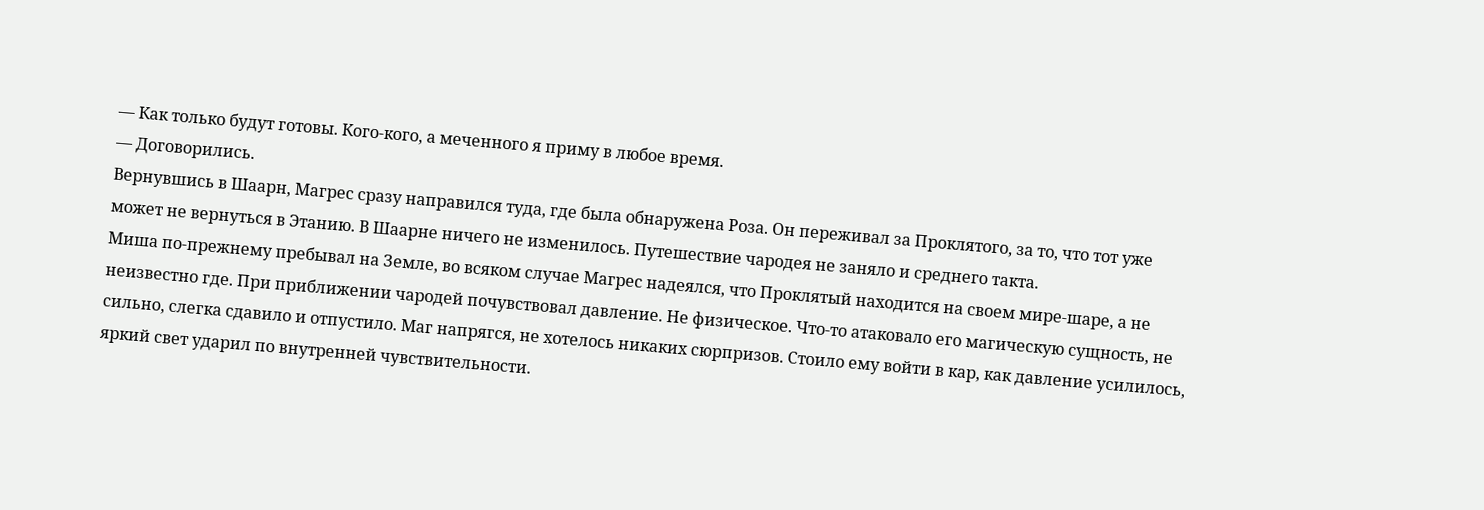— Как только будут готовы. Кого-кого, а меченного я приму в любое время.
— Договорились.
Вернувшись в Шаарн, Магрес сразу направился туда, где была обнаружена Роза. Он переживал за Проклятого, за то, что тот уже может не вернуться в Этанию. В Шаарне ничего не изменилось. Путешествие чародея не заняло и среднего такта.
Миша по-прежнему пребывал на Земле, во всяком случае Магрес надеялся, что Проклятый находится на своем мире-шаре, а не неизвестно где. При приближении чародей почувствовал давление. Не физическое. Что-то атаковало его магическую сущность, не сильно, слегка сдавило и отпустило. Маг напрягся, не хотелось никаких сюрпризов. Стоило ему войти в кар, как давление усилилось, яркий свет ударил по внутренней чувствительности.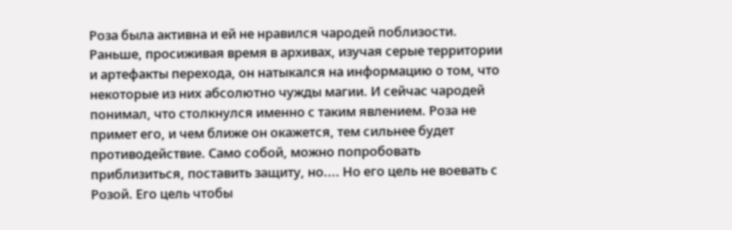Роза была активна и ей не нравился чародей поблизости.
Раньше, просиживая время в архивах, изучая серые территории и артефакты перехода, он натыкался на информацию о том, что некоторые из них абсолютно чужды магии. И сейчас чародей понимал, что столкнулся именно с таким явлением. Роза не примет его, и чем ближе он окажется, тем сильнее будет противодействие. Само собой, можно попробовать приблизиться, поставить защиту, но.... Но его цель не воевать с Розой. Его цель чтобы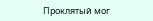Проклятый мог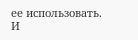ее использовать. И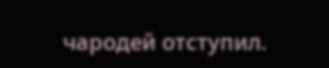чародей отступил.